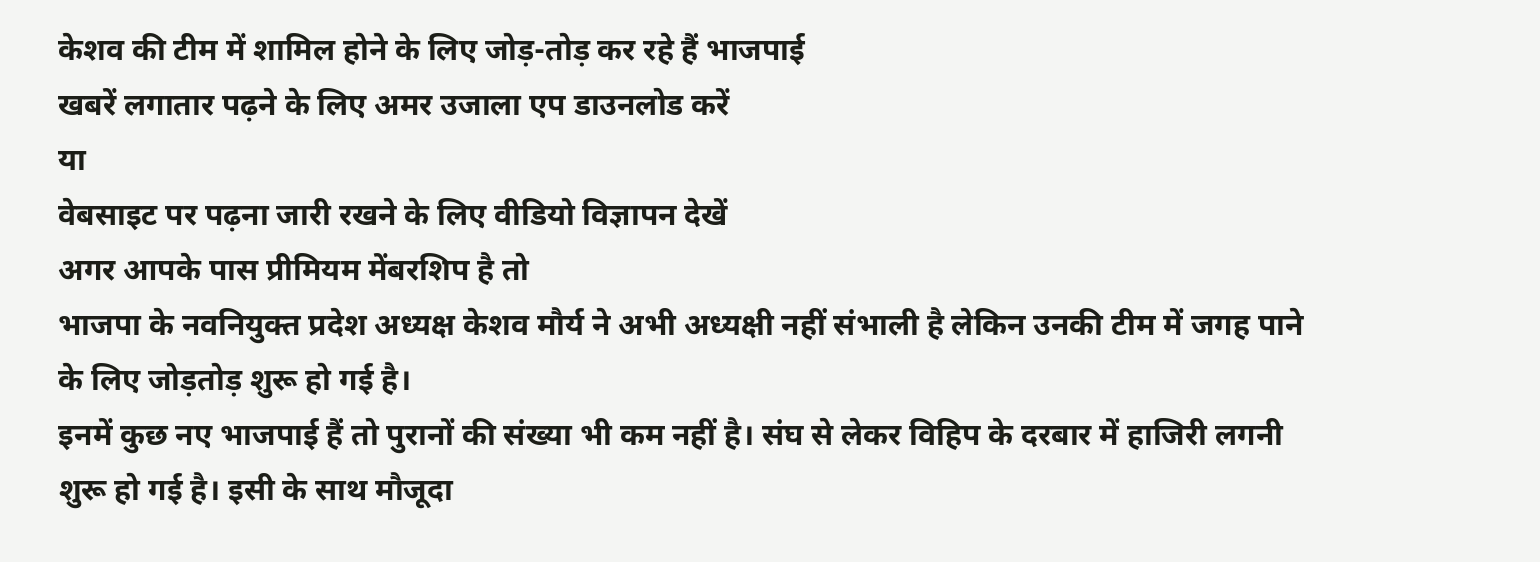केशव की टीम में शामिल होने के लिए जोड़-तोड़ कर रहे हैं भाजपाई
खबरें लगातार पढ़ने के लिए अमर उजाला एप डाउनलोड करें
या
वेबसाइट पर पढ़ना जारी रखने के लिए वीडियो विज्ञापन देखें
अगर आपके पास प्रीमियम मेंबरशिप है तो
भाजपा के नवनियुक्त प्रदेश अध्यक्ष केशव मौर्य ने अभी अध्यक्षी नहीं संभाली है लेकिन उनकी टीम में जगह पाने के लिए जोड़तोड़ शुरू हो गई है।
इनमें कुछ नए भाजपाई हैं तो पुरानों की संख्या भी कम नहीं है। संघ से लेकर विहिप के दरबार में हाजिरी लगनी शुरू हो गई है। इसी के साथ मौजूदा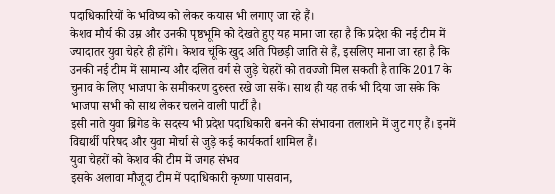पदाधिकारियों के भविष्य को लेकर कयास भी लगाए जा रहे हैं।
केशव मौर्य की उम्र और उनकी पृष्ठभूमि को देखते हुए यह माना जा रहा है कि प्रदेश की नई टीम में ज्यादातर युवा चेहरे ही होंगे। केशव चूंकि खुद अति पिछड़ी जाति से हैं, इसलिए माना जा रहा है कि उनकी नई टीम में सामान्य और दलित वर्ग से जुड़े चेहरों को तवज्जो मिल सकती है ताकि 2017 के चुनाव के लिए भाजपा के समीकरण दुरुस्त रखे जा सकें। साथ ही यह तर्क भी दिया जा सके कि भाजपा सभी को साथ लेकर चलने वाली पार्टी है।
इसी नाते युवा ब्रिगेड के सदस्य भी प्रदेश पदाधिकारी बनने की संभावना तलाशने में जुट गए हैं। इनमें विद्यार्थी परिषद और युवा मोर्चा से जुड़े कई कार्यकर्ता शामिल हैं।
युवा चेहरों को केशव की टीम में जगह संभव
इसके अलावा मौजूदा टीम में पदाधिकारी कृष्णा पासवान,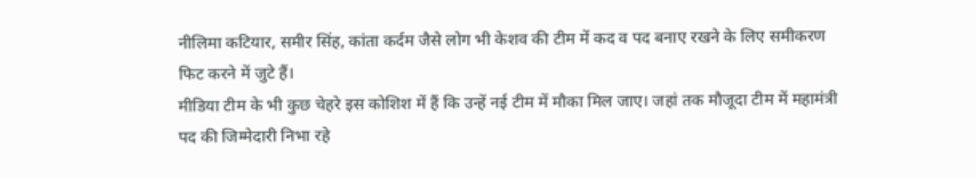नीलिमा कटियार, समीर सिंह, कांता कर्दम जैसे लोग भी केशव की टीम में कद व पद बनाए रखने के लिए समीकरण फिट करने में जुटे हैं।
मीडिया टीम के भी कुछ चेहरे इस कोशिश में हैं कि उन्हें नई टीम में मौका मिल जाए। जहां तक मौजूदा टीम में महामंत्री पद की जिम्मेदारी निभा रहे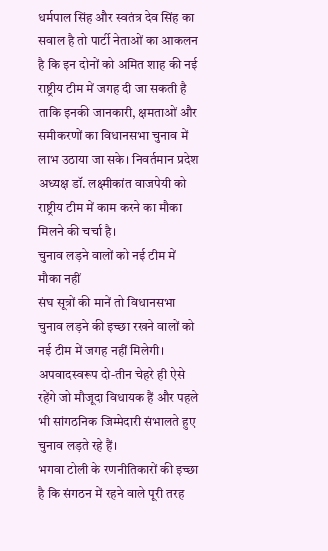धर्मपाल सिंह और स्वतंत्र देव सिंह का सवाल है तो पार्टी नेताओं का आकलन है कि इन दोनों को अमित शाह की नई राष्ट्रीय टीम में जगह दी जा सकती है ताकि इनकी जानकारी, क्षमताओं और समीकरणों का विधानसभा चुनाव में लाभ उठाया जा सके। निवर्तमान प्रदेश अध्यक्ष डॉ. लक्ष्मीकांत वाजपेयी को राष्ट्रीय टीम में काम करने का मौका मिलने की चर्चा है।
चुनाव लड़ने वालों को नई टीम में मौका नहीं
संघ सूत्रों की मानें तो विधानसभा चुनाव लड़ने की इच्छा रखने वालों को नई टीम में जगह नहीं मिलेगी। अपवादस्वरूप दो-तीन चेहरे ही ऐसे रहेंगे जो मौजूदा विधायक हैं और पहले भी सांगठनिक जिम्मेदारी संभालते हुए चुनाव लड़ते रहे हैं।
भगवा टोली के रणनीतिकारों की इच्छा है कि संगठन में रहने वाले पूरी तरह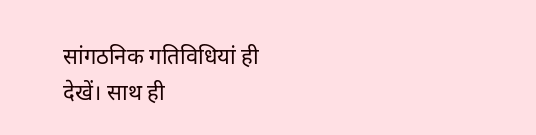सांगठनिक गतिविधियां ही देखें। साथ ही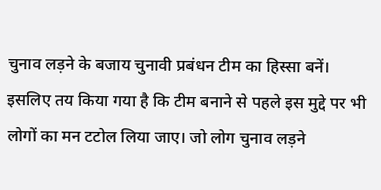चुनाव लड़ने के बजाय चुनावी प्रबंधन टीम का हिस्सा बनें।
इसलिए तय किया गया है कि टीम बनाने से पहले इस मुद्दे पर भी लोगों का मन टटोल लिया जाए। जो लोग चुनाव लड़ने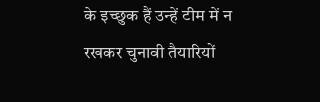के इच्छुक हैं उन्हें टीम में न रखकर चुनावी तैयारियों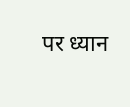पर ध्यान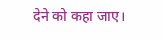देने को कहा जाए।